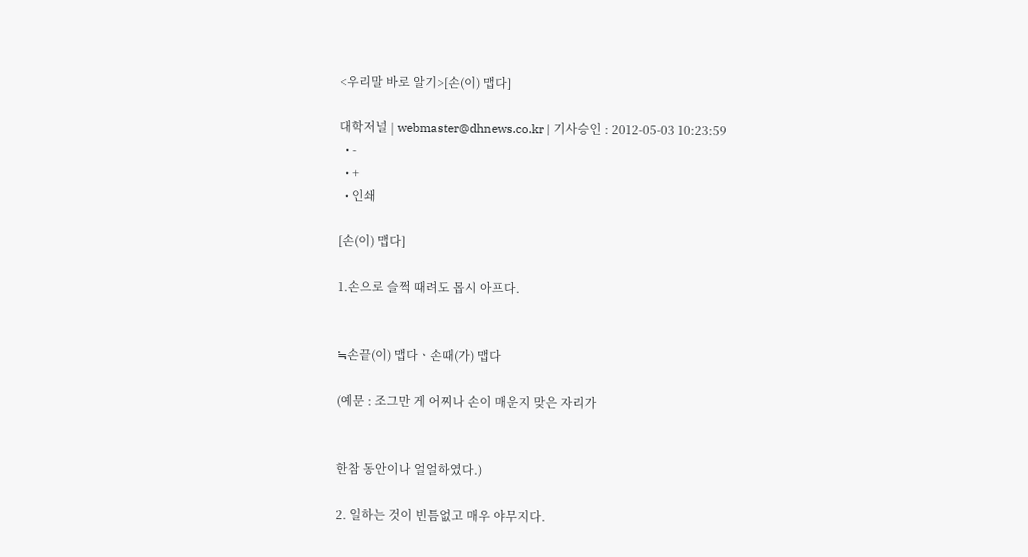<우리말 바로 알기>[손(이) 맵다]

대학저널 | webmaster@dhnews.co.kr | 기사승인 : 2012-05-03 10:23:59
  • -
  • +
  • 인쇄

[손(이) 맵다]

1.손으로 슬쩍 때려도 몹시 아프다.


≒손끝(이) 맵다ㆍ손때(가) 맵다

(예문 : 조그만 게 어찌나 손이 매운지 맞은 자리가


한참 동안이나 얼얼하였다.)

2. 일하는 것이 빈틈없고 매우 야무지다.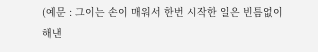(예문 : 그이는 손이 매워서 한번 시작한 일은 빈틈없이 해낸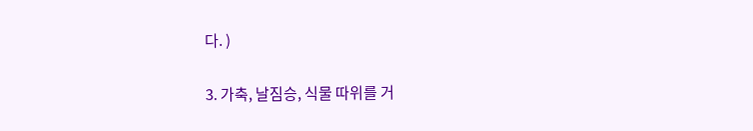다. )

3. 가축, 날짐승, 식물 따위를 거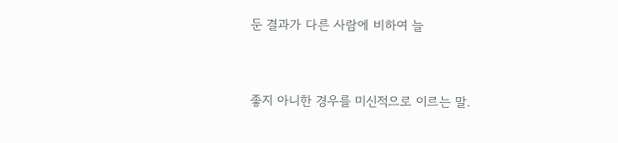둔 결과가 다른 사람에 비하여 늘


좋지 아니한 경우를 미신적으로 이르는 말.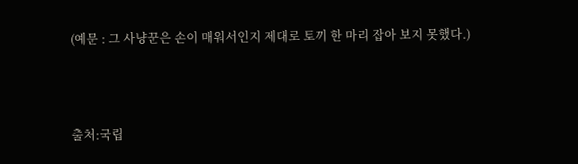(예문 : 그 사냥꾼은 손이 매워서인지 제대로 토끼 한 마리 잡아 보지 못했다.)



출처:국립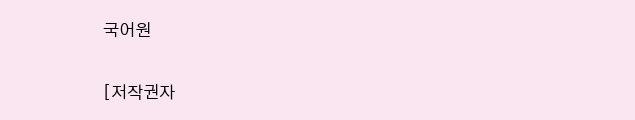국어원


[저작권자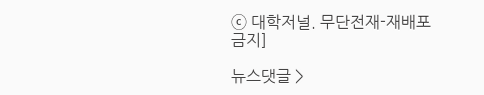ⓒ 대학저널. 무단전재-재배포 금지]

뉴스댓글 >